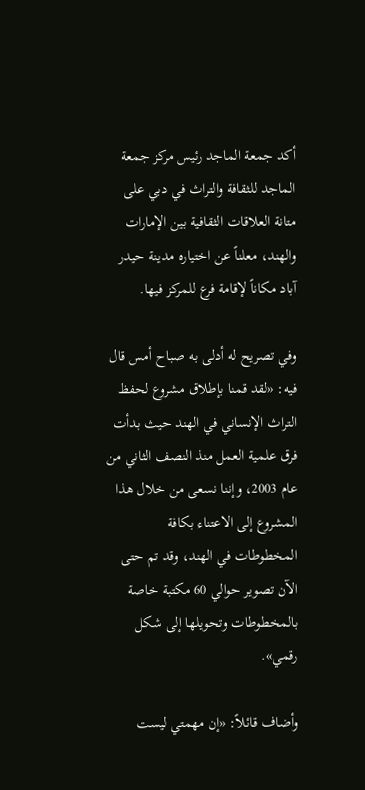أكد جمعة الماجد رئيس مركز جمعة الماجد للثقافة والتراث في دبي على متانة العلاقات الثقافية بين الإمارات والهند، معلناً عن اختياره مدينة حيدر آباد مكاناً لإقامة فرع للمركز فيها.

وفي تصريح له أدلى به صباح أمس قال فيه: «لقد قمنا بإطلاق مشروع لحفظ التراث الإنساني في الهند حيث بدأت فرق علمية العمل منذ النصف الثاني من عام 2003، وإننا نسعى من خلال هذا المشروع إلى الاعتناء بكافة المخطوطات في الهند، وقد تم حتى الآن تصوير حوالي 60 مكتبة خاصة بالمخطوطات وتحويلها إلى شكل رقمي».

وأضاف قائلاً: «إن مهمتي ليست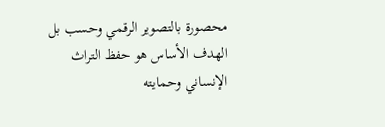محصورة بالتصوير الرقمي وحسب بل الهدف الأساس هو حفظ التراث الإنساني وحمايته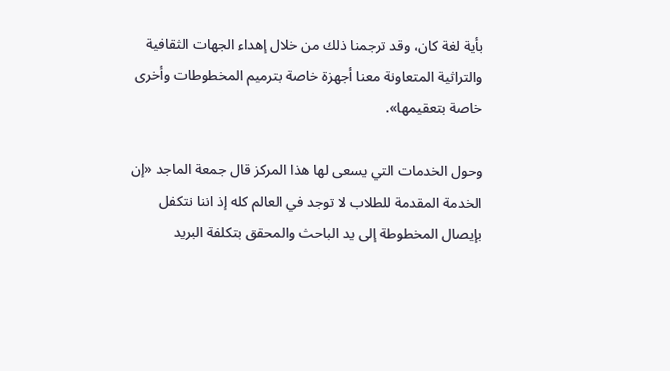بأية لغة كان، وقد ترجمنا ذلك من خلال إهداء الجهات الثقافية والتراثية المتعاونة معنا أجهزة خاصة بترميم المخطوطات وأخرى خاصة بتعقيمها».

وحول الخدمات التي يسعى لها هذا المركز قال جمعة الماجد «إن الخدمة المقدمة للطلاب لا توجد في العالم كله إذ اننا نتكفل بإيصال المخطوطة إلى يد الباحث والمحقق بتكلفة البريد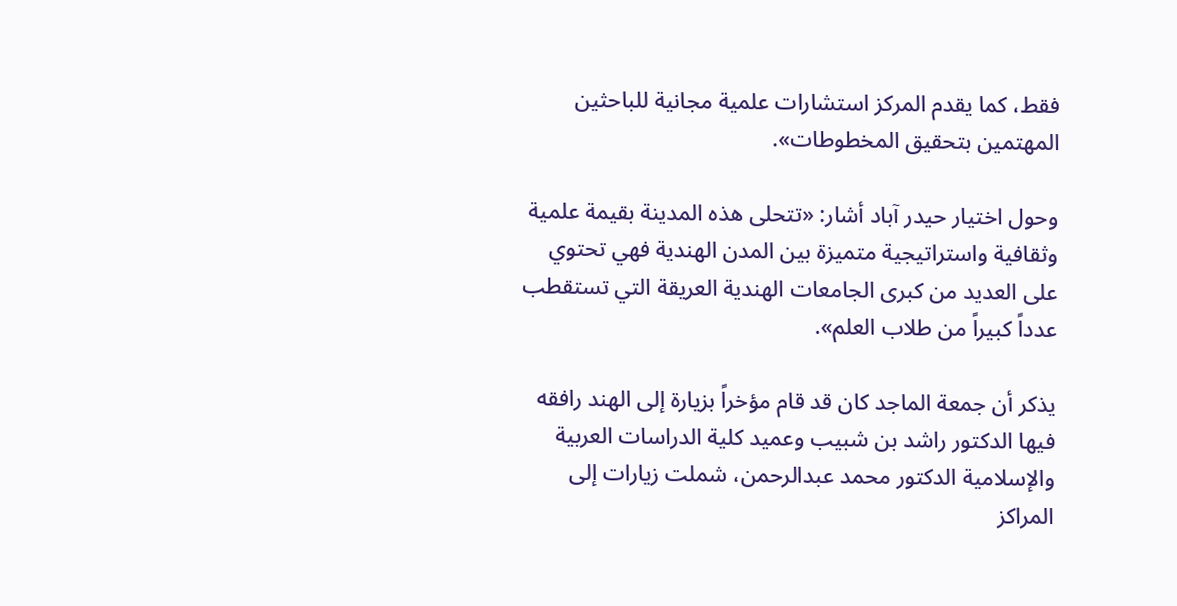فقط، كما يقدم المركز استشارات علمية مجانية للباحثين المهتمين بتحقيق المخطوطات».

وحول اختيار حيدر آباد أشار: «تتحلى هذه المدينة بقيمة علمية وثقافية واستراتيجية متميزة بين المدن الهندية فهي تحتوي على العديد من كبرى الجامعات الهندية العريقة التي تستقطب عدداً كبيراً من طلاب العلم».

يذكر أن جمعة الماجد كان قد قام مؤخراً بزيارة إلى الهند رافقه فيها الدكتور راشد بن شبيب وعميد كلية الدراسات العربية والإسلامية الدكتور محمد عبدالرحمن، شملت زيارات إلى المراكز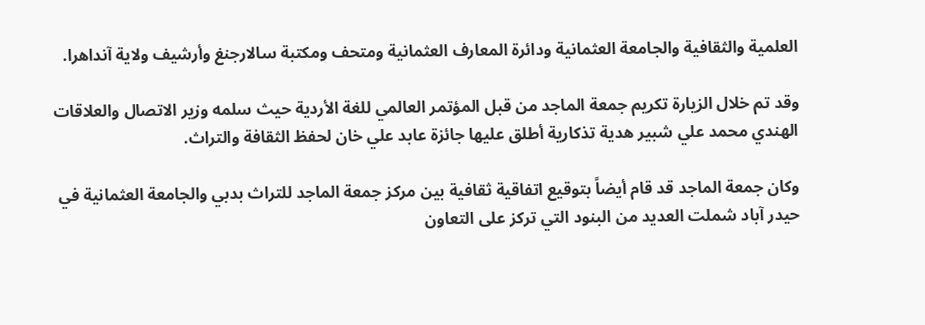العلمية والثقافية والجامعة العثمانية ودائرة المعارف العثمانية ومتحف ومكتبة سالارجنغ وأرشيف ولاية آنداهرا.

وقد تم خلال الزيارة تكريم جمعة الماجد من قبل المؤتمر العالمي للغة الأردية حيث سلمه وزير الاتصال والعلاقات الهندي محمد علي شبير هدية تذكارية أطلق عليها جائزة عابد علي خان لحفظ الثقافة والتراث.

وكان جمعة الماجد قد قام أيضاً بتوقيع اتفاقية ثقافية بين مركز جمعة الماجد للتراث بدبي والجامعة العثمانية في حيدر آباد شملت العديد من البنود التي تركز على التعاون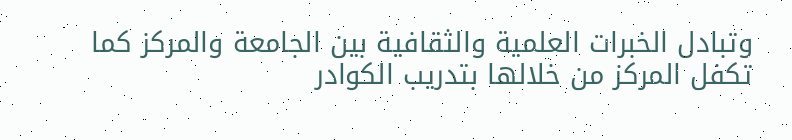وتبادل الخبرات العلمية والثقافية بين الجامعة والمركز كما تكفل المركز من خلالها بتدريب الكوادر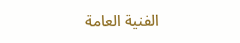الفنية العامة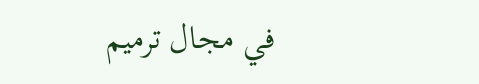في مجال ترميم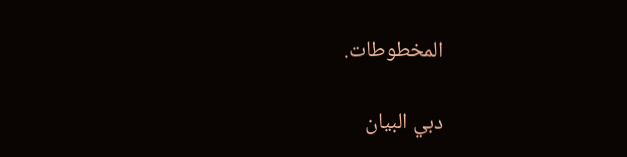المخطوطات.

دبي البيان